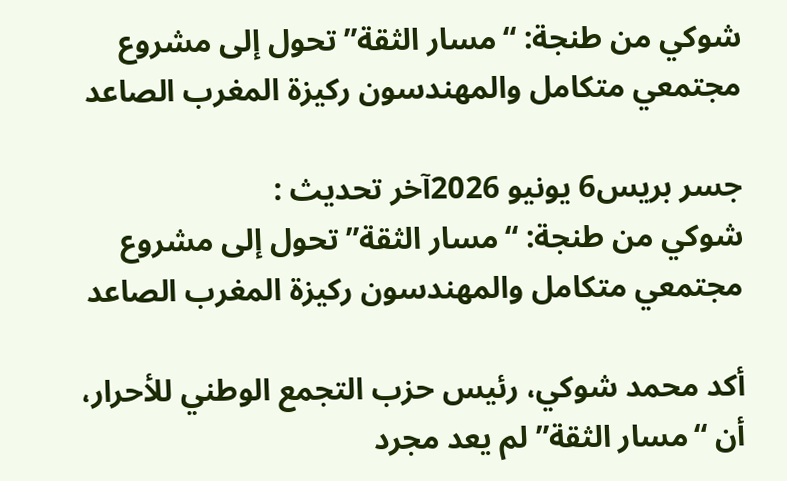شوكي من طنجة: “مسار الثقة” تحول إلى مشروع مجتمعي متكامل والمهندسون ركيزة المغرب الصاعد

جسر بريس6 يونيو 2026آخر تحديث :
شوكي من طنجة: “مسار الثقة” تحول إلى مشروع مجتمعي متكامل والمهندسون ركيزة المغرب الصاعد

أكد محمد شوكي، رئيس حزب التجمع الوطني للأحرار، أن “مسار الثقة” لم يعد مجرد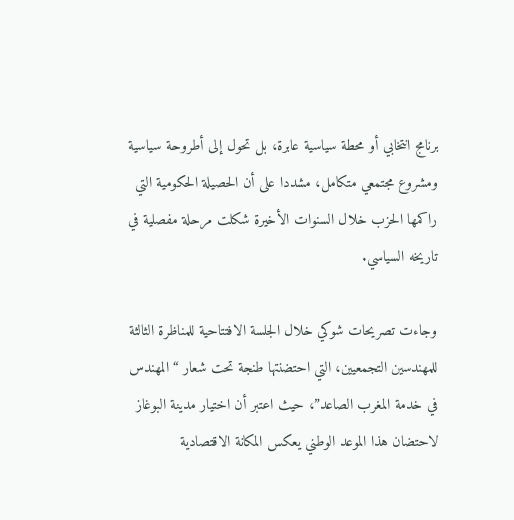برنامج انتخابي أو محطة سياسية عابرة، بل تحول إلى أطروحة سياسية ومشروع مجتمعي متكامل، مشددا على أن الحصيلة الحكومية التي راكمها الحزب خلال السنوات الأخيرة شكلت مرحلة مفصلية في تاريخه السياسي.

وجاءت تصريحات شوكي خلال الجلسة الافتتاحية للمناظرة الثالثة للمهندسين التجمعيين، التي احتضنتها طنجة تحت شعار “المهندس في خدمة المغرب الصاعد”، حيث اعتبر أن اختيار مدينة البوغاز لاحتضان هذا الموعد الوطني يعكس المكانة الاقتصادية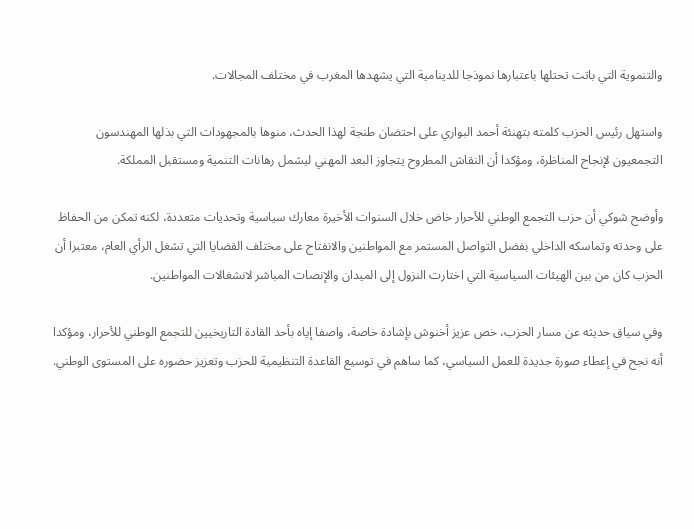والتنموية التي باتت تحتلها باعتبارها نموذجا للدينامية التي يشهدها المغرب في مختلف المجالات.

واستهل رئيس الحزب كلمته بتهنئة أحمد البواري على احتضان طنجة لهذا الحدث، منوها بالمجهودات التي بذلها المهندسون التجمعيون لإنجاح المناظرة، ومؤكدا أن النقاش المطروح يتجاوز البعد المهني ليشمل رهانات التنمية ومستقبل المملكة.

وأوضح شوكي أن حزب التجمع الوطني للأحرار خاض خلال السنوات الأخيرة معارك سياسية وتحديات متعددة، لكنه تمكن من الحفاظ على وحدته وتماسكه الداخلي بفضل التواصل المستمر مع المواطنين والانفتاح على مختلف القضايا التي تشغل الرأي العام، معتبرا أن الحزب كان من بين الهيئات السياسية التي اختارت النزول إلى الميدان والإنصات المباشر لانشغالات المواطنين.

وفي سياق حديثه عن مسار الحزب، خص عزيز أخنوش بإشادة خاصة، واصفا إياه بأحد القادة التاريخيين للتجمع الوطني للأحرار، ومؤكدا أنه نجح في إعطاء صورة جديدة للعمل السياسي، كما ساهم في توسيع القاعدة التنظيمية للحزب وتعزيز حضوره على المستوى الوطني.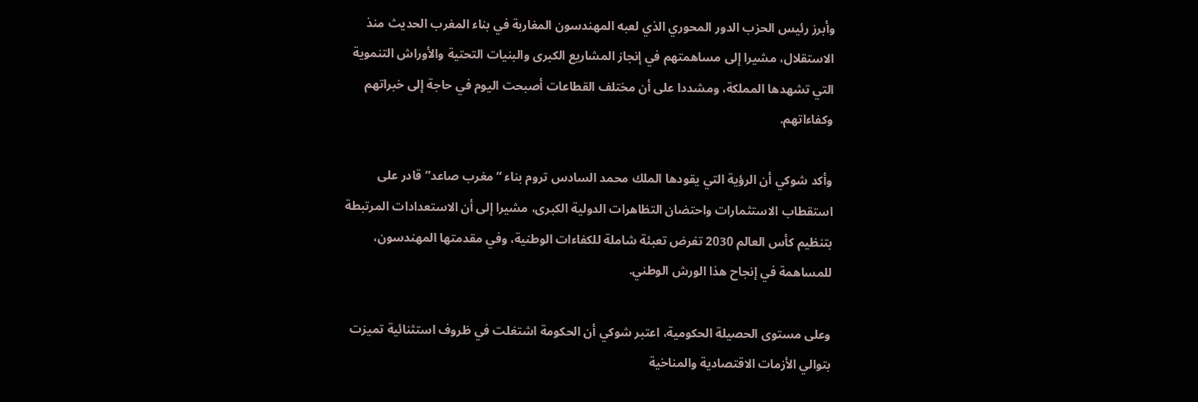وأبرز رئيس الحزب الدور المحوري الذي لعبه المهندسون المغاربة في بناء المغرب الحديث منذ الاستقلال، مشيرا إلى مساهمتهم في إنجاز المشاريع الكبرى والبنيات التحتية والأوراش التنموية التي تشهدها المملكة، ومشددا على أن مختلف القطاعات أصبحت اليوم في حاجة إلى خبراتهم وكفاءاتهم.

وأكد شوكي أن الرؤية التي يقودها الملك محمد السادس تروم بناء “مغرب صاعد” قادر على استقطاب الاستثمارات واحتضان التظاهرات الدولية الكبرى، مشيرا إلى أن الاستعدادات المرتبطة بتنظيم كأس العالم 2030 تفرض تعبئة شاملة للكفاءات الوطنية، وفي مقدمتها المهندسون، للمساهمة في إنجاح هذا الورش الوطني.

وعلى مستوى الحصيلة الحكومية، اعتبر شوكي أن الحكومة اشتغلت في ظروف استثنائية تميزت بتوالي الأزمات الاقتصادية والمناخية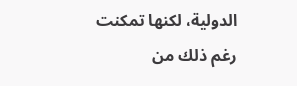الدولية، لكنها تمكنت رغم ذلك من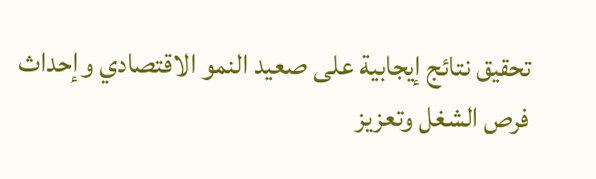تحقيق نتائج إيجابية على صعيد النمو الاقتصادي وإحداث فرص الشغل وتعزيز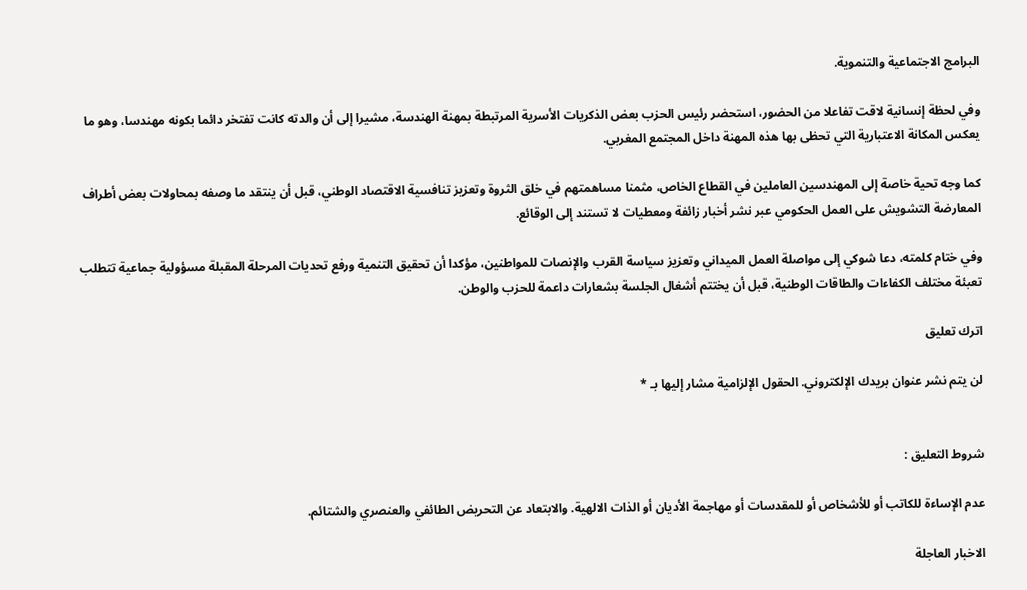البرامج الاجتماعية والتنموية.

وفي لحظة إنسانية لاقت تفاعلا من الحضور، استحضر رئيس الحزب بعض الذكريات الأسرية المرتبطة بمهنة الهندسة، مشيرا إلى أن والدته كانت تفتخر دائما بكونه مهندسا، وهو ما يعكس المكانة الاعتبارية التي تحظى بها هذه المهنة داخل المجتمع المغربي.

كما وجه تحية خاصة إلى المهندسين العاملين في القطاع الخاص، مثمنا مساهمتهم في خلق الثروة وتعزيز تنافسية الاقتصاد الوطني، قبل أن ينتقد ما وصفه بمحاولات بعض أطراف المعارضة التشويش على العمل الحكومي عبر نشر أخبار زائفة ومعطيات لا تستند إلى الوقائع.

وفي ختام كلمته، دعا شوكي إلى مواصلة العمل الميداني وتعزيز سياسة القرب والإنصات للمواطنين، مؤكدا أن تحقيق التنمية ورفع تحديات المرحلة المقبلة مسؤولية جماعية تتطلب تعبئة مختلف الكفاءات والطاقات الوطنية، قبل أن يختتم أشغال الجلسة بشعارات داعمة للحزب والوطن.

اترك تعليق

لن يتم نشر عنوان بريدك الإلكتروني. الحقول الإلزامية مشار إليها بـ *


شروط التعليق :

عدم الإساءة للكاتب أو للأشخاص أو للمقدسات أو مهاجمة الأديان أو الذات الالهية. والابتعاد عن التحريض الطائفي والعنصري والشتائم.

الاخبار العاجلة